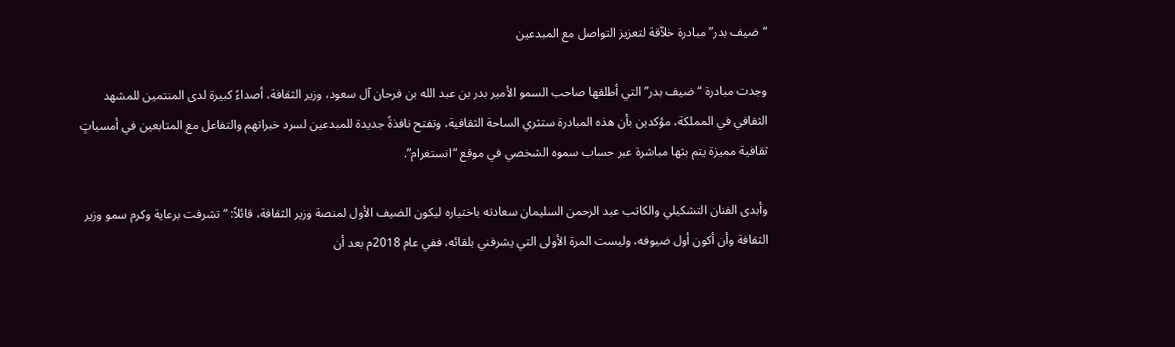“ضيف بدر” مبادرة خلاّقة لتعزيز التواصل مع المبدعين

وجدت مبادرة “ضيف بدر” التي أطلقها صاحب السمو الأمير بدر بن عبد الله بن فرحان آل سعود، وزير الثقافة، أصداءً كبيرة لدى المنتمين للمشهد الثقافي في المملكة، مؤكدين بأن هذه المبادرة ستثري الساحة الثقافية، وتفتح نافذةً جديدة للمبدعين لسرد خبراتهم والتفاعل مع المتابعين في أمسياتٍ ثقافية مميزة يتم بثها مباشرة عبر حساب سموه الشخصي في موقع “انستغرام”.

وأبدى الفنان التشكيلي والكاتب عبد الرحمن السليمان سعادته باختياره ليكون الضيف الأول لمنصة وزير الثقافة، قائلاً: “تشرفت برعاية وكرم سمو وزير الثقافة وأن أكون أول ضيوفه، وليست المرة الأولى التي يشرفني بلقائه، ففي عام 2018م بعد أن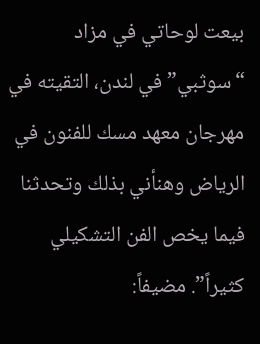بيعت لوحاتي في مزاد “سوثبي” في لندن، التقيته في مهرجان معهد مسك للفنون في الرياض وهنأني بذلك وتحدثنا فيما يخص الفن التشكيلي كثيراً”. مضيفاً: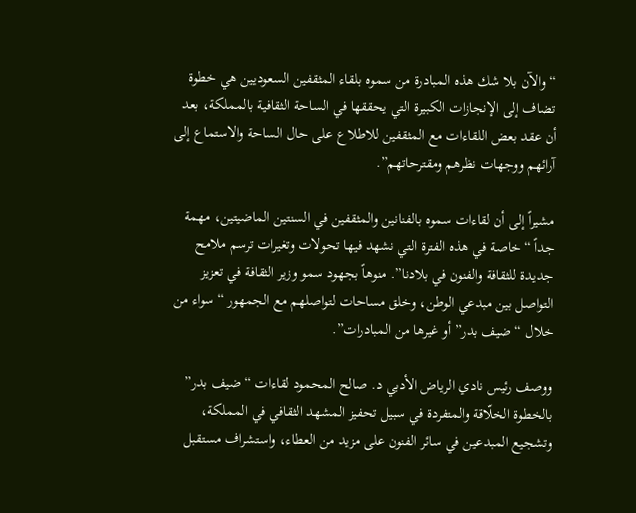“والآن بلا شك هذه المبادرة من سموه بلقاء المثقفين السعوديين هي خطوة تضاف إلى الإنجازات الكبيرة التي يحققها في الساحة الثقافية بالمملكة، بعد أن عقد بعض اللقاءات مع المثقفين للاطلاع على حال الساحة والاستماع إلى آرائهم ووجهات نظرهم ومقترحاتهم”.

مشيراً إلى أن لقاءات سموه بالفنانين والمثقفين في السنتين الماضيتين، مهمة جداً “خاصة في هذه الفترة التي نشهد فيها تحولات وتغيرات ترسم ملامح جديدة للثقافة والفنون في بلادنا”. منوهاً بجهود سمو وزير الثقافة في تعزيز التواصل بين مبدعي الوطن، وخلق مساحات لتواصلهم مع الجمهور “سواء من خلال “ضيف بدر” أو غيرها من المبادرات”.

ووصف رئيس نادي الرياض الأدبي د. صالح المحمود لقاءات “ضيف بدر” بالخطوة الخلّاقة والمتفردة في سبيل تحفيز المشهد الثقافي في المملكة، وتشجيع المبدعين في سائر الفنون على مزيد من العطاء، واستشراف مستقبل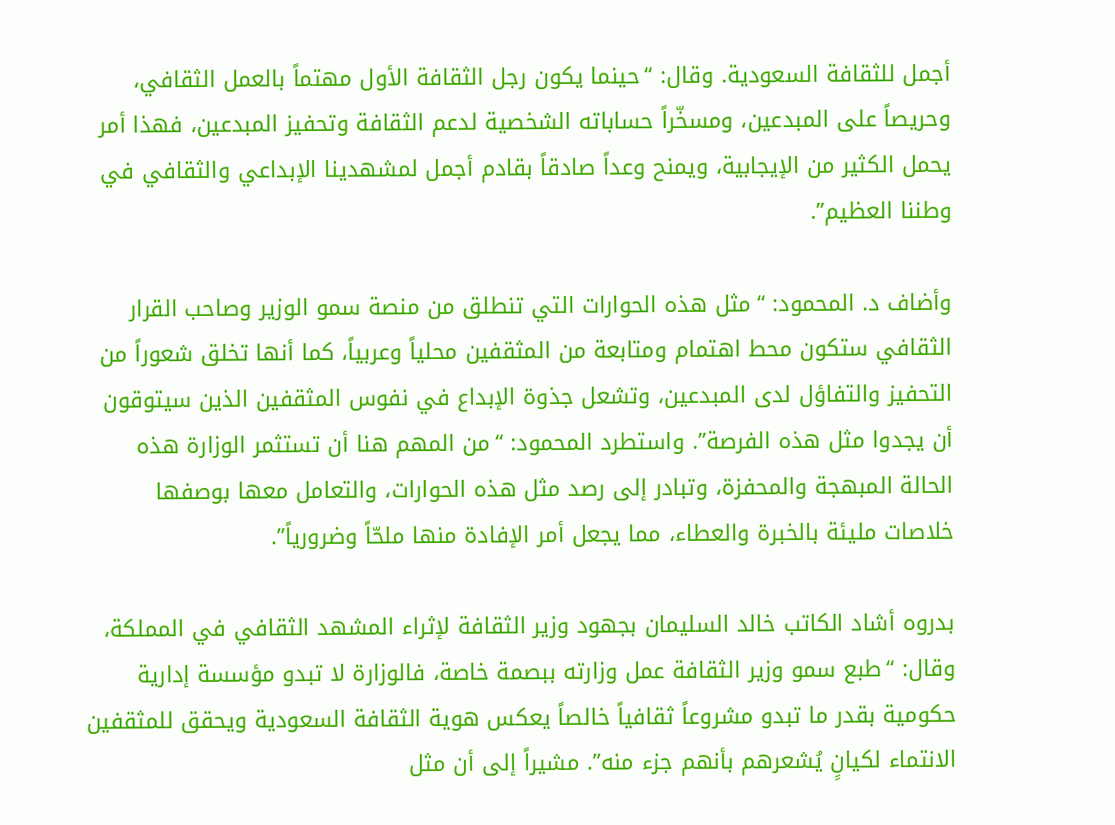أجمل للثقافة السعودية. وقال: “حينما يكون رجل الثقافة الأول مهتماً بالعمل الثقافي، وحريصاً على المبدعين، ومسخّراً حساباته الشخصية لدعم الثقافة وتحفيز المبدعين، فهذا أمر يحمل الكثير من الإيجابية، ويمنح وعداً صادقاً بقادم أجمل لمشهدينا الإبداعي والثقافي في وطننا العظيم”.

وأضاف د. المحمود: “مثل هذه الحوارات التي تنطلق من منصة سمو الوزير وصاحب القرار الثقافي ستكون محط اهتمام ومتابعة من المثقفين محلياً وعربياً، كما أنها تخلق شعوراً من التحفيز والتفاؤل لدى المبدعين، وتشعل جذوة الإبداع في نفوس المثقفين الذين سيتوقون أن يجدوا مثل هذه الفرصة”. واستطرد المحمود: “من المهم هنا أن تستثمر الوزارة هذه الحالة المبهجة والمحفزة، وتبادر إلى رصد مثل هذه الحوارات، والتعامل معها بوصفها خلاصات مليئة بالخبرة والعطاء، مما يجعل أمر الإفادة منها ملحّاً وضرورياً”.

بدروه أشاد الكاتب خالد السليمان بجهود وزير الثقافة لإثراء المشهد الثقافي في المملكة، وقال: “طبع سمو وزير الثقافة عمل وزارته ببصمة خاصة، فالوزارة لا تبدو مؤسسة إدارية حكومية بقدر ما تبدو مشروعاً ثقافياً خالصاً يعكس هوية الثقافة السعودية ويحقق للمثقفين الانتماء لكيانٍ يُشعرهم بأنهم جزء منه”. مشيراً إلى أن مثل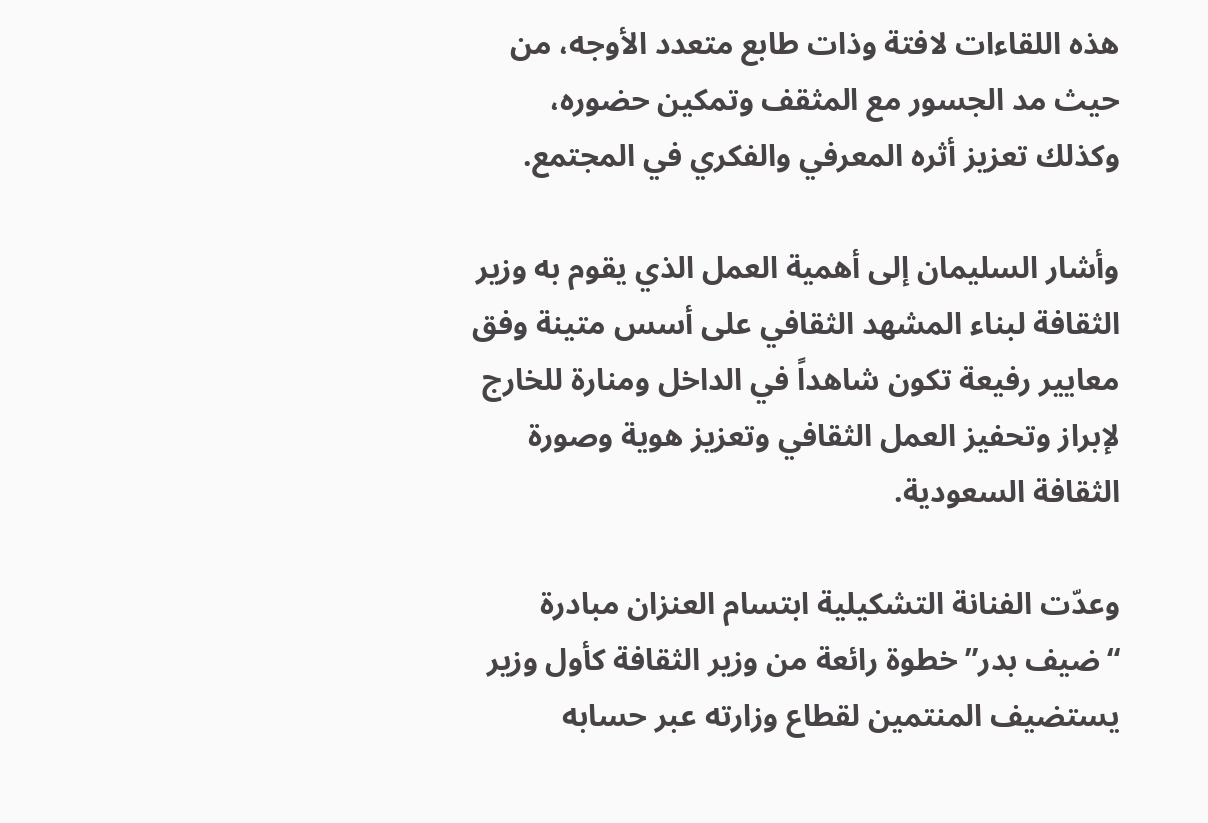هذه اللقاءات لافتة وذات طابع متعدد الأوجه، من حيث مد الجسور مع المثقف وتمكين حضوره، وكذلك تعزيز أثره المعرفي والفكري في المجتمع.

وأشار السليمان إلى أهمية العمل الذي يقوم به وزير الثقافة لبناء المشهد الثقافي على أسس متينة وفق معايير رفيعة تكون شاهداً في الداخل ومنارة للخارج لإبراز وتحفيز العمل الثقافي وتعزيز هوية وصورة الثقافة السعودية.

وعدّت الفنانة التشكيلية ابتسام العنزان مبادرة “ضيف بدر” خطوة رائعة من وزير الثقافة كأول وزير يستضيف المنتمين لقطاع وزارته عبر حسابه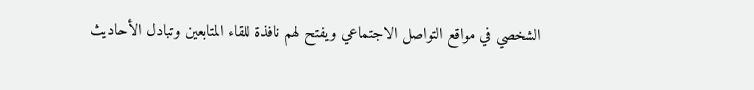الشخصي في مواقع التواصل الاجتماعي ويفتح لهم نافذة للقاء المتابعين وتبادل الأحاديث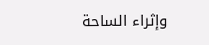وإثراء الساحة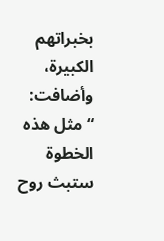بخبراتهم الكبيرة، وأضافت: “مثل هذه الخطوة ستبث روح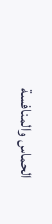الحماس والمنافسة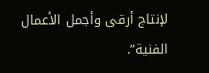لإنتاج أرقى وأجمل الأعمال الفنية”.